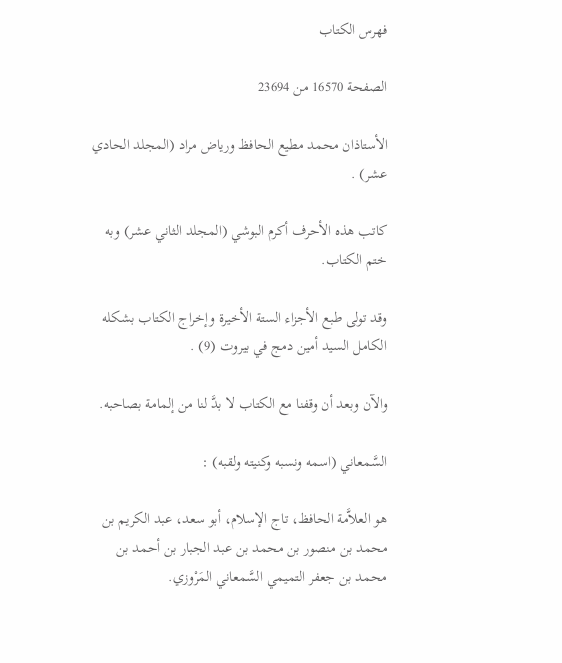فهرس الكتاب

الصفحة 16570 من 23694

الأستاذان محمد مطيع الحافظ ورياض مراد (المجلد الحادي عشر) .

كاتب هذه الأحرف أكرم البوشي (المجلد الثاني عشر) وبه ختم الكتاب.

وقد تولى طبع الأجزاء الستة الأخيرة وإخراج الكتاب بشكله الكامل السيد أمين دمج في بيروت (9) .

والآن وبعد أن وقفنا مع الكتاب لا بدَّ لنا من إلمامة بصاحبه.

السَّمعاني (اسمه ونسبه وكنيته ولقبه) :

هو العلاَّمة الحافظ، تاج الإسلام، أبو سعد، عبد الكريم بن محمد بن منصور بن محمد بن عبد الجبار بن أحمد بن محمد بن جعفر التميمي السَّمعاني المَرْوزي.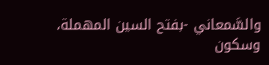والسَّمعاني -بفتح السين المهملة، وسكون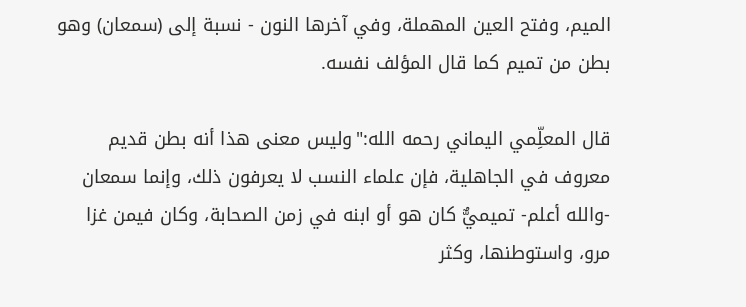الميم، وفتح العين المهملة، وفي آخرها النون - نسبة إلى (سمعان) وهو بطن من تميم كما قال المؤلف نفسه.

قال المعلِّمي اليماني رحمه الله:"وليس معنى هذا أنه بطن قديم معروف في الجاهلية، فإن علماء النسب لا يعرفون ذلك، وإنما سمعان -والله أعلم- تميميٌّ كان هو أو ابنه في زمن الصحابة، وكان فيمن غزا مرو، واستوطنها، وكثر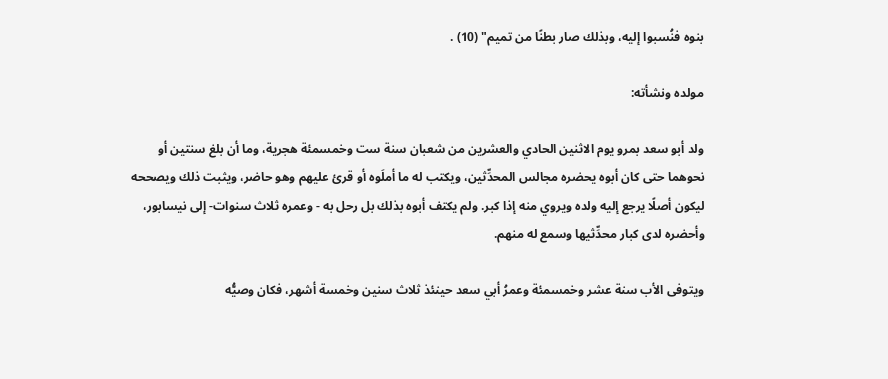بنوه فنُسبوا إليه، وبذلك صار بطنًا من تميم" (10) .

مولده ونشأته:

ولد أبو سعد بمرو يوم الاثنين الحادي والعشرين من شعبان سنة ست وخمسمئة هجرية، وما أن بلغ سنتين أو نحوهما حتى كان أبوه يحضره مجالس المحدِّثين، ويكتب له ما أملَوه أو قرئ عليهم وهو حاضر، ويثبت ذلك ويصححه ليكون أصلًا يرجع إليه ولده ويروي منه إذا كبر. ولم يكتف أبوه بذلك بل رحل به - وعمره ثلاث سنوات- إلى نيسابور، وأحضره لدى كبار محدِّثيها وسمع له منهم.

ويتوفى الأب سنة عشر وخمسمئة وعمرُ أبي سعد حينئذ ثلاث سنين وخمسة أشهر، فكان وصيُّه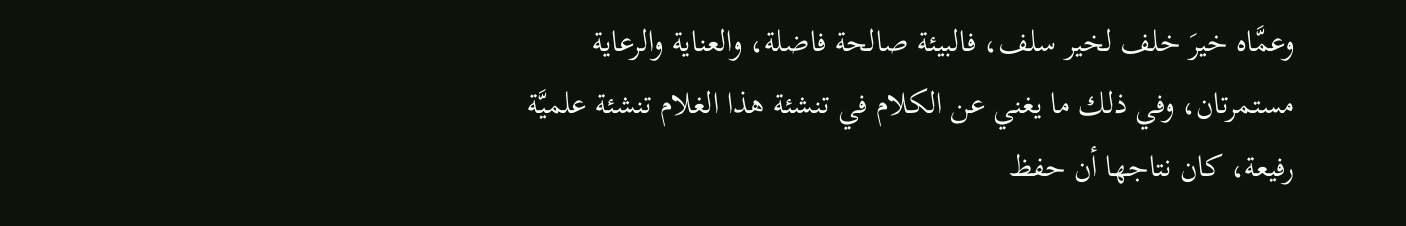وعمَّاه خيرَ خلف لخير سلف، فالبيئة صالحة فاضلة، والعناية والرعاية مستمرتان، وفي ذلك ما يغني عن الكلام في تنشئة هذا الغلام تنشئة علميَّة رفيعة، كان نتاجها أن حفظ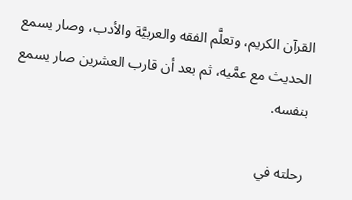القرآن الكريم، وتعلَّم الفقه والعربيَّة والأدب، وصار يسمع الحديث مع عمَّيه، ثم بعد أن قارب العشرين صار يسمع بنفسه.

رحلته في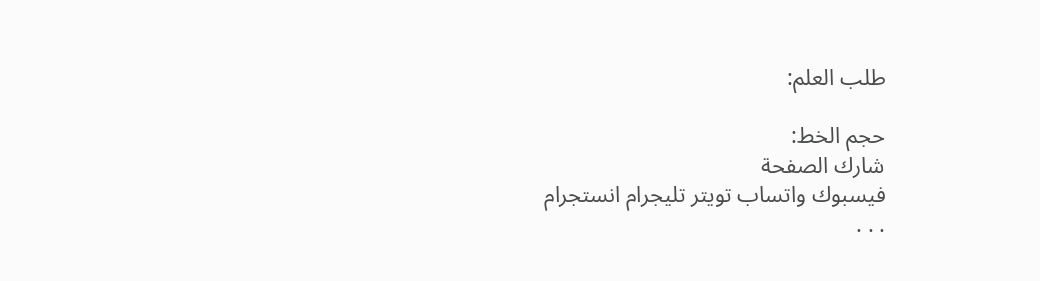طلب العلم:

حجم الخط:
شارك الصفحة
فيسبوك واتساب تويتر تليجرام انستجرام
. . .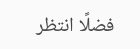فضلًا انتظر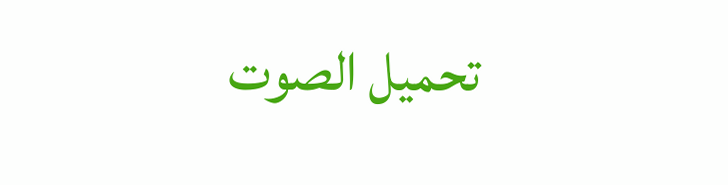تحميل الصوت